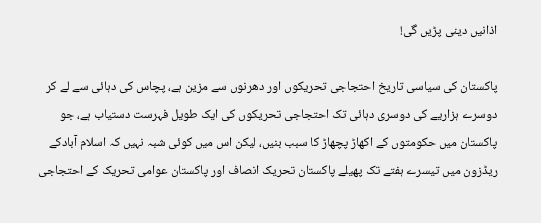اذانیں دینی پڑیں گی!

پاکستان کی سیاسی تاریخ احتجاجی تحریکوں اور دھرنوں سے مزین ہے، پچاس کی دہائی سے لے کر دوسرے ہزاریے کی دوسری دہائی تک احتجاجی تحریکوں کی ایک طویل فہرست دستیاب ہے، جو پاکستان میں حکومتوں کے اکھاڑ پچھاڑ کا سبب بنیں، لیکن اس میں کوئی شبہ نہیں کہ اسلام آبادکے ریڈزون میں تیسرے ہفتے تک پھیلے پاکستان تحریک انصاف اور پاکستان عوامی تحریک کے احتجاجی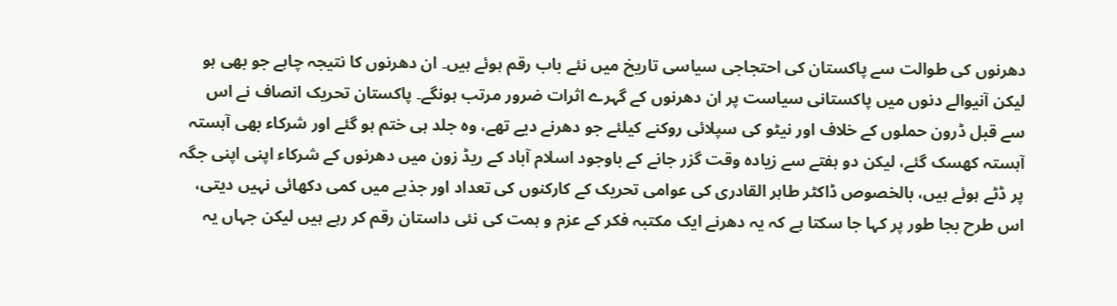دھرنوں کی طوالت سے پاکستان کی احتجاجی سیاسی تاریخ میں نئے باب رقم ہوئے ہیں۔ ان دھرنوں کا نتیجہ چاہے جو بھی ہو لیکن آنیوالے دنوں میں پاکستانی سیاست پر ان دھرنوں کے گہرے اثرات ضرور مرتب ہونگے۔ پاکستان تحریک انصاف نے اس سے قبل ڈرون حملوں کے خلاف اور نیٹو کی سپلائی روکنے کیلئے جو دھرنے دیے تھے، وہ جلد ہی ختم ہو گئے اور شرکاء بھی آہستہ آہستہ کھسک گئے، لیکن دو ہفتے سے زیادہ وقت گزر جانے کے باوجود اسلام آباد کے ریڈ زون میں دھرنوں کے شرکاء اپنی اپنی جگہ پر ڈٹے ہوئے ہیں، بالخصوص ڈاکٹر طاہر القادری کی عوامی تحریک کے کارکنوں کی تعداد اور جذبے میں کمی دکھائی نہیں دیتی، اس طرح بجا طور پر کہا جا سکتا ہے کہ یہ دھرنے ایک مکتبہ فکر کے عزم و ہمت کی نئی داستان رقم کر رہے ہیں لیکن جہاں یہ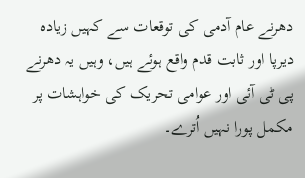دھرنے عام آدمی کی توقعات سے کہیں زیادہ دیرپا اور ثابت قدم واقع ہوئے ہیں، وہیں یہ دھرنے پی ٹی آئی اور عوامی تحریک کی خواہشات پر مکمل پورا نہیں اُترے۔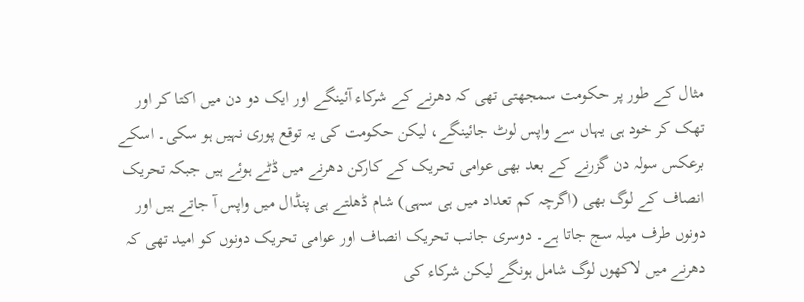مثال کے طور پر حکومت سمجھتی تھی کہ دھرنے کے شرکاء آئینگے اور ایک دو دن میں اکتا کر اور تھک کر خود ہی یہاں سے واپس لوٹ جائینگے، لیکن حکومت کی یہ توقع پوری نہیں ہو سکی۔ اسکے برعکس سولہ دن گزرنے کے بعد بھی عوامی تحریک کے کارکن دھرنے میں ڈٹے ہوئے ہیں جبکہ تحریک انصاف کے لوگ بھی (اگرچہ کم تعداد میں ہی سہی) شام ڈھلتے ہی پنڈال میں واپس آ جاتے ہیں اور دونوں طرف میلہ سج جاتا ہے۔ دوسری جانب تحریک انصاف اور عوامی تحریک دونوں کو امید تھی کہ دھرنے میں لاکھوں لوگ شامل ہونگے لیکن شرکاء کی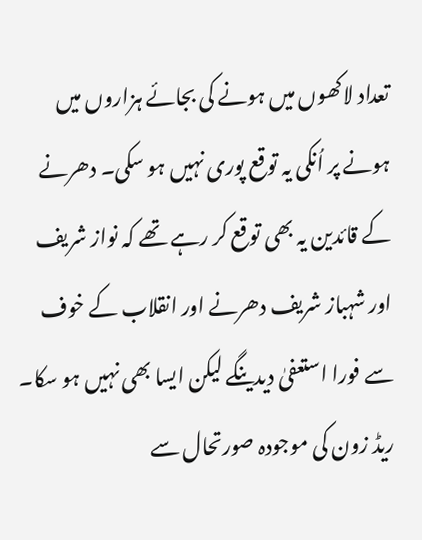تعداد لاکھوں میں ہونے کی بجائے ہزاروں میں ہونے پر اُنکی یہ توقع پوری نہیں ہو سکی۔ دھرنے کے قائدین یہ بھی توقع کر رہے تھے کہ نواز شریف اور شہباز شریف دھرنے اور انقلاب کے خوف سے فورا استعفیٰ دیدینگے لیکن ایسا بھی نہیں ہو سکا۔ ریڈ زون کی موجودہ صورتحال سے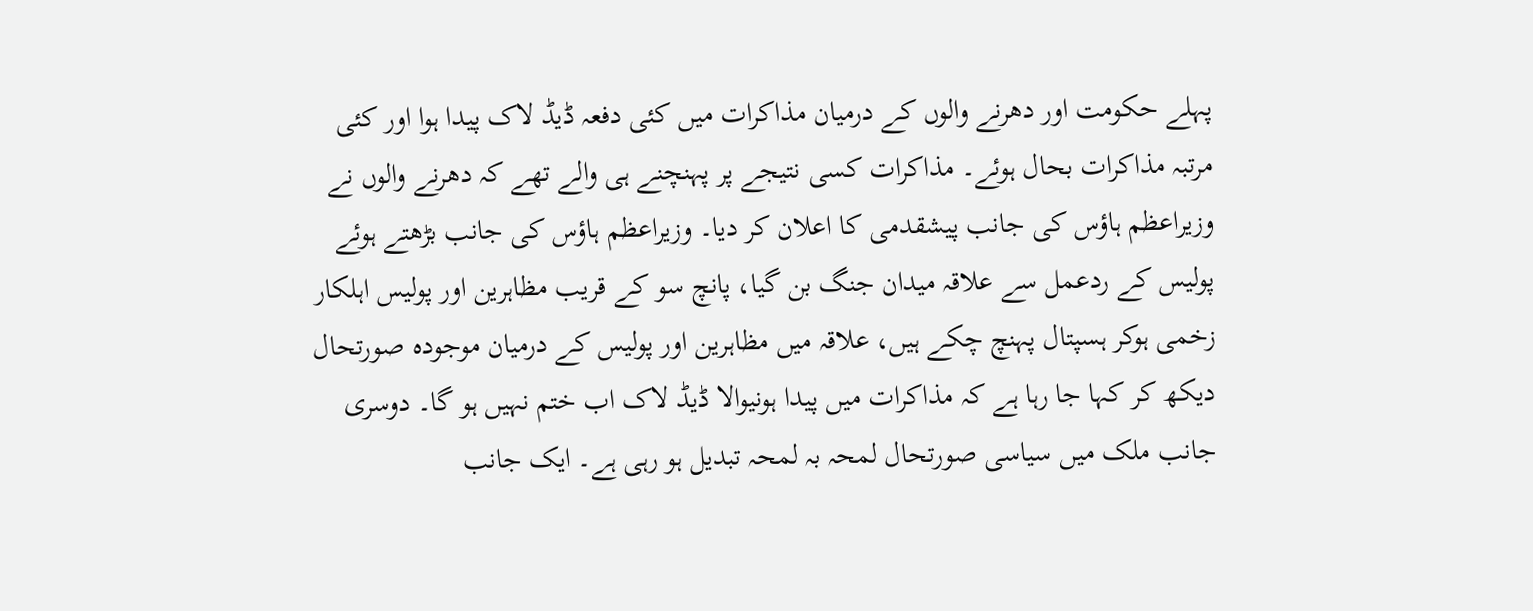پہلے حکومت اور دھرنے والوں کے درمیان مذاکرات میں کئی دفعہ ڈیڈ لاک پیدا ہوا اور کئی مرتبہ مذاکرات بحال ہوئے۔ مذاکرات کسی نتیجے پر پہنچنے ہی والے تھے کہ دھرنے والوں نے وزیراعظم ہاؤس کی جانب پیشقدمی کا اعلان کر دیا۔ وزیراعظم ہاؤس کی جانب بڑھتے ہوئے پولیس کے ردعمل سے علاقہ میدان جنگ بن گیا، پانچ سو کے قریب مظاہرین اور پولیس اہلکار زخمی ہوکر ہسپتال پہنچ چکے ہیں، علاقہ میں مظاہرین اور پولیس کے درمیان موجودہ صورتحال دیکھ کر کہا جا رہا ہے کہ مذاکرات میں پیدا ہونیوالا ڈیڈ لاک اب ختم نہیں ہو گا۔ دوسری جانب ملک میں سیاسی صورتحال لمحہ بہ لمحہ تبدیل ہو رہی ہے۔ ایک جانب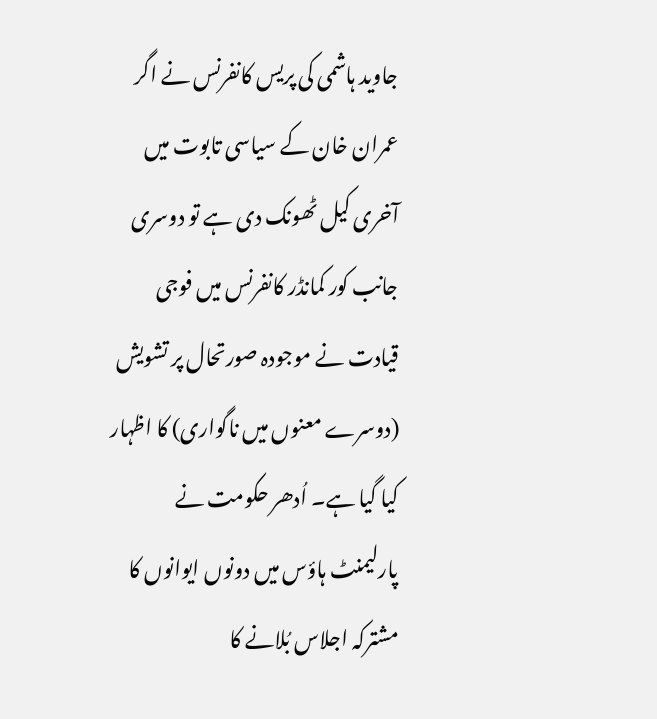جاوید ہاشمی کی پریس کانفرنس نے اگر عمران خان کے سیاسی تابوت میں آخری کیل ٹھونک دی ہے تو دوسری جانب کور کمانڈر کانفرنس میں فوجی قیادت نے موجودہ صورتحال پر تشویش (دوسرے معنوں میں ناگواری) کا اظہار کیا گیا ہے۔ اُدھر حکومت نے پارلیمنٹ ہاؤس میں دونوں ایوانوں کا مشترکہ اجلاس بُلانے کا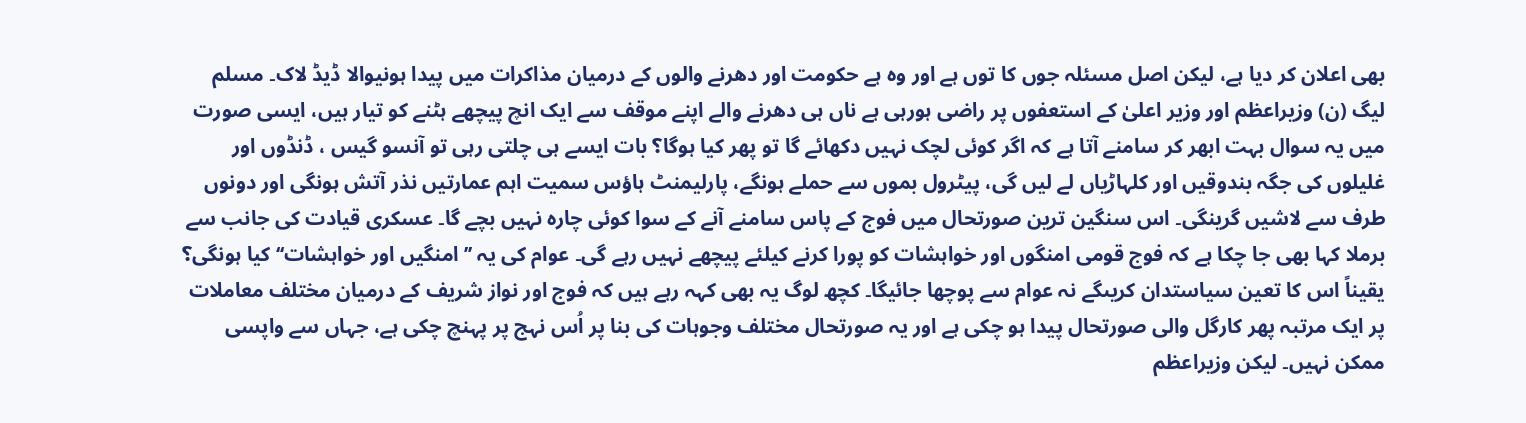بھی اعلان کر دیا ہے، لیکن اصل مسئلہ جوں کا توں ہے اور وہ ہے حکومت اور دھرنے والوں کے درمیان مذاکرات میں پیدا ہونیوالا ڈیڈ لاک۔ مسلم لیگ (ن) وزیراعظم اور وزیر اعلیٰ کے استعفوں پر راضی ہورہی ہے ناں ہی دھرنے والے اپنے موقف سے ایک انچ پیچھے ہٹنے کو تیار ہیں، ایسی صورت میں یہ سوال بہت ابھر کر سامنے آتا ہے کہ اگر کوئی لچک نہیں دکھائے گا تو پھر کیا ہوگا؟ بات ایسے ہی چلتی رہی تو آنسو گیس ، ڈنڈوں اور غلیلوں کی جگہ بندوقیں اور کلہاڑیاں لے لیں گی، پیٹرول بموں سے حملے ہونگے، پارلیمنٹ ہاؤس سمیت اہم عمارتیں نذر آتش ہونگی اور دونوں طرف سے لاشیں گرینگی۔ اس سنگین ترین صورتحال میں فوج کے پاس سامنے آنے کے سوا کوئی چارہ نہیں بچے گا۔ عسکری قیادت کی جانب سے برملا کہا بھی جا چکا ہے کہ فوج قومی امنگوں اور خواہشات کو پورا کرنے کیلئے پیچھے نہیں رہے گی۔ عوام کی یہ ’’امنگیں اور خواہشات‘‘ کیا ہونگی؟ یقیناً اس کا تعین سیاستدان کریںگے نہ عوام سے پوچھا جائیگا۔ کچھ لوگ یہ بھی کہہ رہے ہیں کہ فوج اور نواز شریف کے درمیان مختلف معاملات پر ایک مرتبہ پھر کارگل والی صورتحال پیدا ہو چکی ہے اور یہ صورتحال مختلف وجوہات کی بنا پر اُس نہج پر پہنچ چکی ہے، جہاں سے واپسی ممکن نہیں۔ لیکن وزیراعظم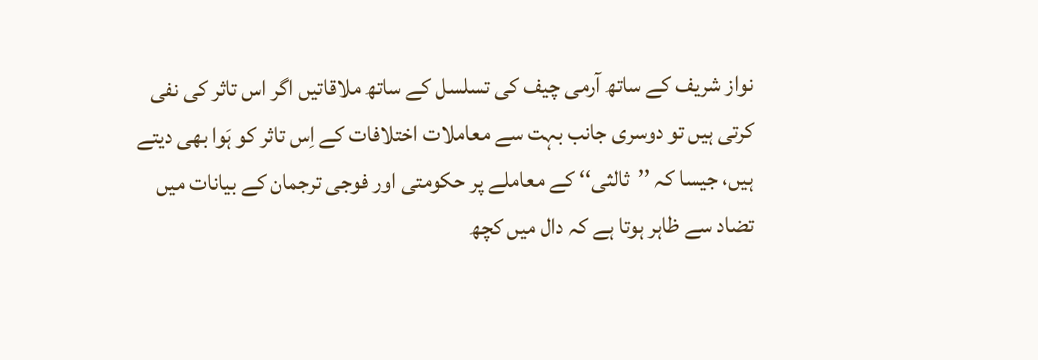نواز شریف کے ساتھ آرمی چیف کی تسلسل کے ساتھ ملاقاتیں اگر اس تاثر کی نفی کرتی ہیں تو دوسری جانب بہت سے معاملات اختلافات کے اِس تاثر کو ہَوا بھی دیتے ہیں، جیسا کہ ’’ثالثی‘‘ کے معاملے پر حکومتی اور فوجی ترجمان کے بیانات میں تضاد سے ظاہر ہوتا ہے کہ دال میں کچھ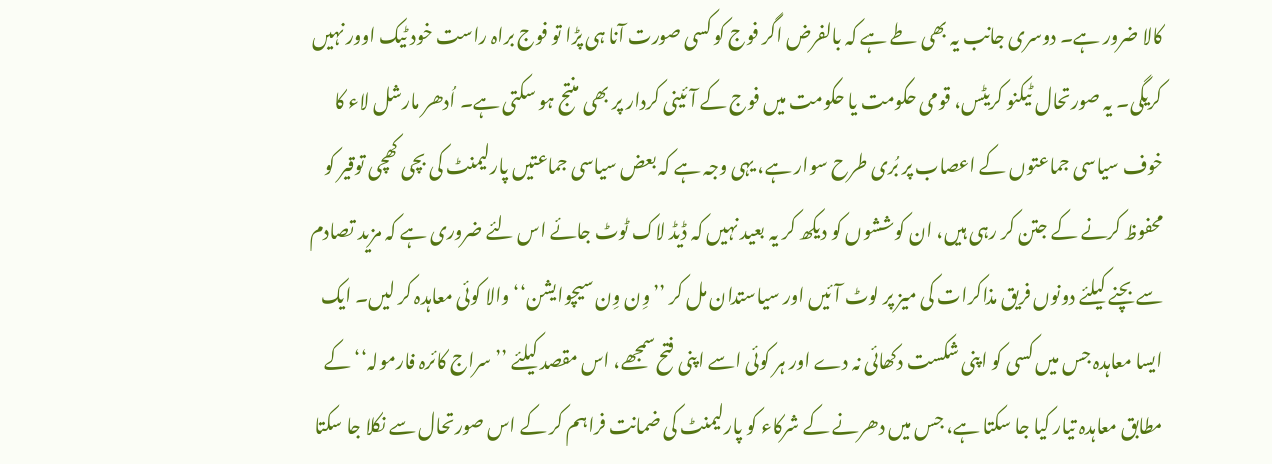کالا ضرور ہے۔ دوسری جانب یہ بھی طے ہے کہ بالفرض اگر فوج کو کسی صورت آنا ہی پڑا تو فوج براہ راست خود ٹیک اوور نہیں کریگی۔ یہ صورتحال ٹیکنو کریٹس، قومی حکومت یا حکومت میں فوج کے آئینی کردار پر بھی منتج ہو سکتی ہے۔ اُدھر مارشل لاء کا خوف سیاسی جماعتوں کے اعصاب پر بُری طرح سوار ہے، یہی وجہ ہے کہ بعض سیاسی جماعتیں پارلیمنٹ کی بچی کھچی توقیر کو محفوظ کرنے کے جتن کر رہی ہیں، ان کوششوں کو دیکھ کر یہ بعید نہیں کہ ڈیڈ لاک ٹوٹ جائے اس لئے ضروری ہے کہ مزید تصادم سے بچنے کیلئے دونوں فریق مذاکرات کی میز پر لوٹ آئیں اور سیاستدان مل کر ’’وِن وِن سیچوایشن‘‘ والا کوئی معاہدہ کر لیں۔ ایک ایسا معاہدہ جس میں کسی کو اپنی شکست دکھائی نہ دے اور ہر کوئی اسے اپنی فتح سمجھے، اس مقصد کیلئے ’’سراج کائرہ فارمولہ‘‘ کے مطابق معاہدہ تیار کیا جا سکتا ہے، جس میں دھرنے کے شرکاء کو پارلیمنٹ کی ضمانت فراہم کر کے اس صورتحال سے نکلا جا سکتا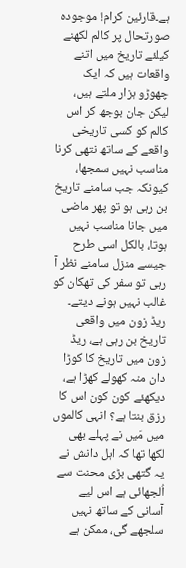ہے۔قارئین کرام! موجودہ صورتحال پر کالم لکھنے کیلئے تاریخ میں اتنے واقعات ہیں کہ ایک چھوڑو ہزار ملتے ہیں، لیکن جان بوجھ کر اس کالم کو کسی تاریخی واقعے کے ساتھ نتھی کرنا مناسب نہیں سمجھا، کیونکہ جب سامنے تاریخ بن رہی ہو تو پھر ماضی میں جانا مناسب نہیں ہوتا، بالکل اسی طرح جیسے منزل سامنے نظر آ رہی تو سفر کی تھکان کو غالب نہیں ہونے دیتے۔ ریڈ زون میں واقعی تاریخ بن رہی ہے، ریڈ زون میں تاریخ کا کوڑا دان منہ کھولے کھڑا ہے، دیکھئے کون کون اس کا رزق بنتا ہے؟ انہی کالموں میں مَیں نے پہلے بھی لکھا تھا کہ اہل دانش نے یہ گتھی بڑی محنت سے اُلجھائی ہے اس لیے آسانی کے ساتھ نہیں سلجھے گی، ممکن ہے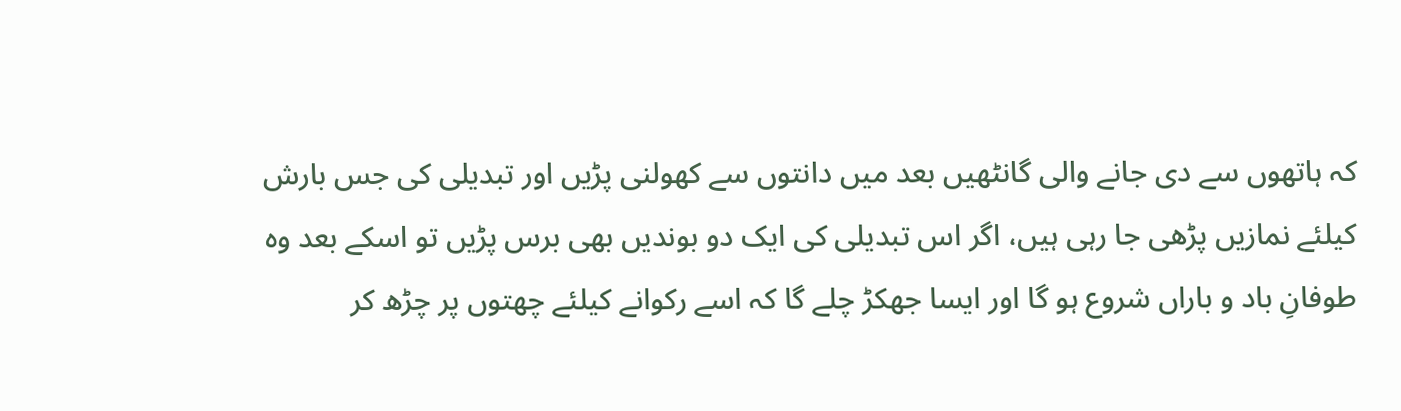کہ ہاتھوں سے دی جانے والی گانٹھیں بعد میں دانتوں سے کھولنی پڑیں اور تبدیلی کی جس بارش کیلئے نمازیں پڑھی جا رہی ہیں، اگر اس تبدیلی کی ایک دو بوندیں بھی برس پڑیں تو اسکے بعد وہ طوفانِ باد و باراں شروع ہو گا اور ایسا جھکڑ چلے گا کہ اسے رکوانے کیلئے چھتوں پر چڑھ کر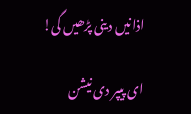اذانیں دینی پڑھیں گی!

ای پیپر دی نیشن